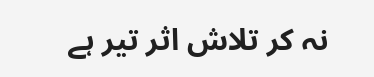نہ کر تلاش اثر تیر ہے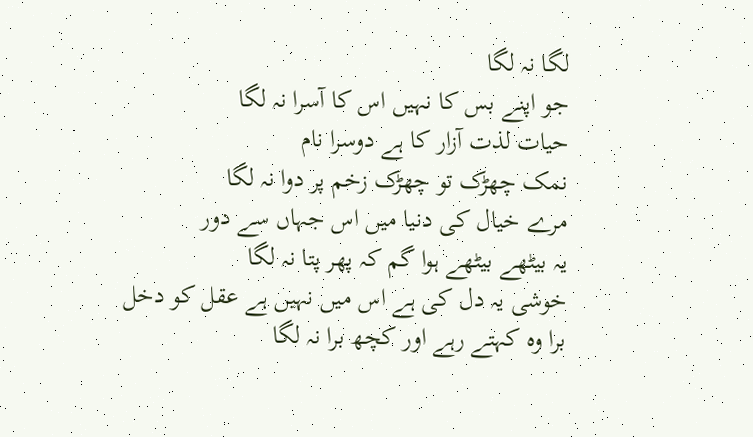لگا نہ لگا
جو اپنے بس کا نہیں اس کا آسرا نہ لگا
حیات لذت آزار کا ہے دوسرا نام
نمک چھڑک تو چھڑک زخم پر دوا نہ لگا
مرے خیال کی دنیا میں اس جہاں سے دور
یہ بیٹھے بیٹھے ہوا گم کہ پھر پتا نہ لگا
خوشی یہ دل کی ہے اس میں نہیں ہے عقل کو دخل
برا وہ کہتے رہے اور کچھ برا نہ لگا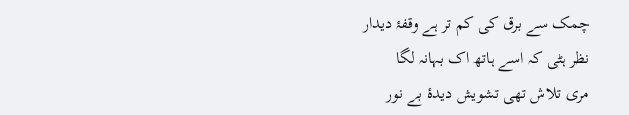چمک سے برق کی کم تر ہے وقفۂ دیدار
نظر ہٹی کہ اسے ہاتھ اک بہانہ لگا
مری تلاش تھی تشویش دیدۂ بے نور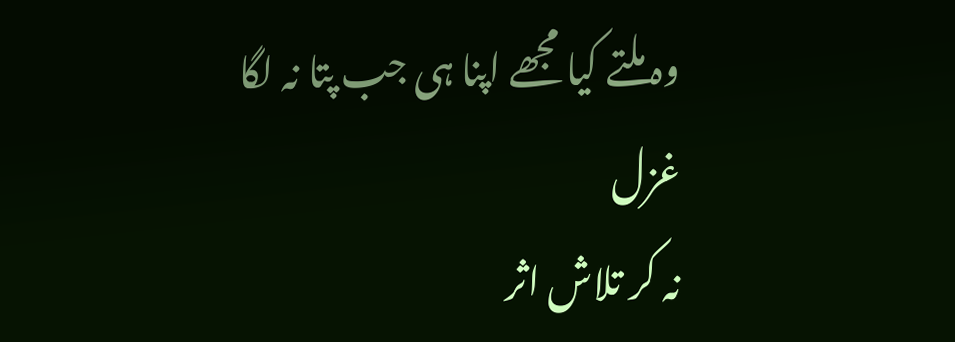وہ ملتے کیا مجھے اپنا ہی جب پتا نہ لگا
غزل
نہ کر تلاش اثر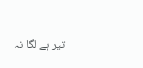تیر ہے لگا نہ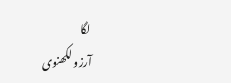لگا
آرزو لکھنوی